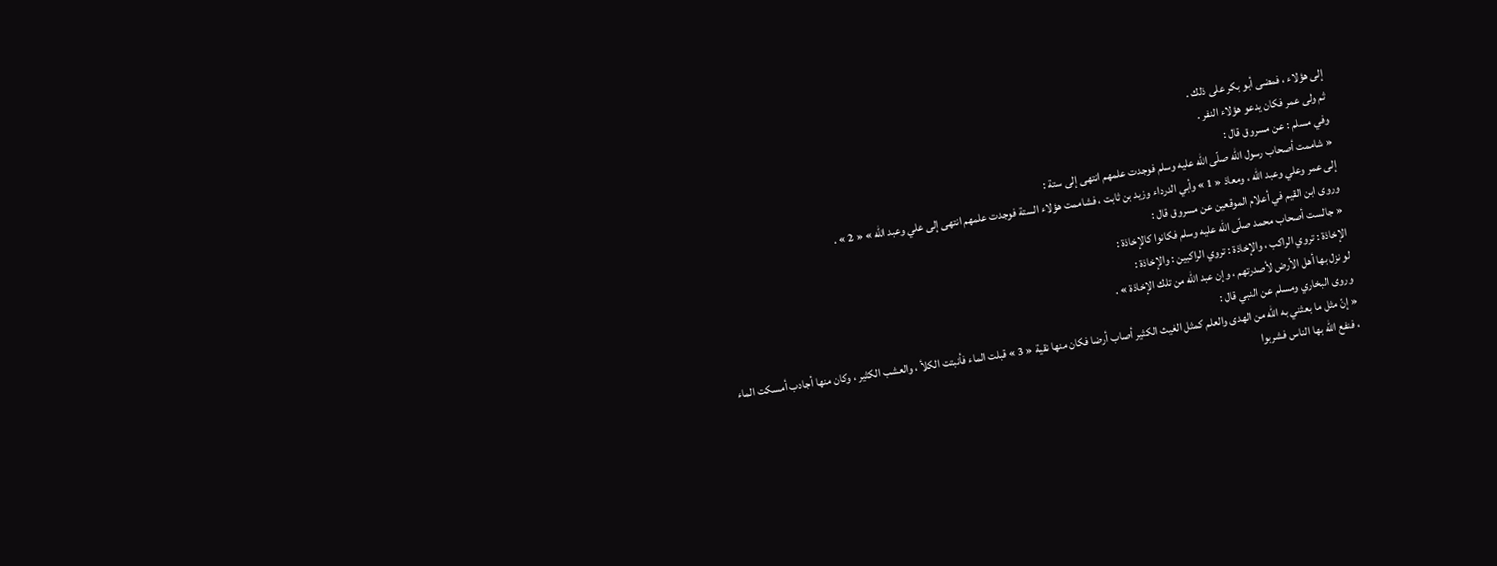إلى هؤلاء ، فمضى أبو بكر على ذلك .
ثم ولى عمر فكان يدعو هؤلاء النفر .
وفي مسلم : عن مسروق قال :
« شاممت أصحاب رسول اللّه صلّى اللّه عليه وسلم فوجدت علمهم انتهى إلى ستة :
إلى عمر وعلي وعبد اللّه ، ومعاذ « 1 » وأبي الدرداء وزيد بن ثابت ، فشاممت هؤلاء الستة فوجدت علمهم انتهى إلى علي وعبد اللّه » « 2 » .
وروى ابن القيم في أعلام الموقعين عن مسروق قال :
« جالست أصحاب محمد صلّى اللّه عليه وسلم فكانوا كالإخاذة :
الإخاذة : تروي الراكب ، والإخاذة : تروي الراكبين : والإخاذة :
لو نزل بها أهل الأرض لأصدرتهم ، وإن عبد اللّه من تلك الإخاذة » .
وروى البخاري ومسلم عن النبي قال :
« إنّ مثل ما بعثني به اللّه من الهدى والعلم كمثل الغيث الكثير أصاب أرضا فكان منها نقية « 3 » قبلت الماء فأنبتت الكلأ ، والعشب الكثير ، وكان منها أجادب أمسكت الماء ، فنفع اللّه بها الناس فشربوا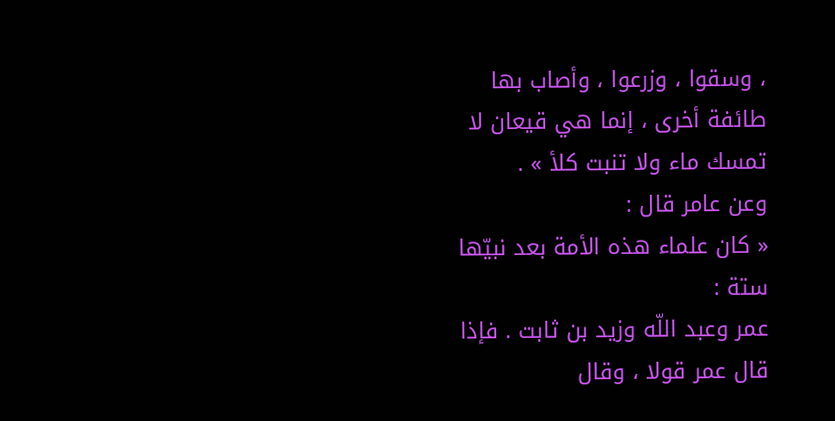، وسقوا ، وزرعوا ، وأصاب بها طائفة أخرى ، إنما هي قيعان لا تمسك ماء ولا تنبت كلأ » .
وعن عامر قال :
« كان علماء هذه الأمة بعد نبيّها ستة :
عمر وعبد اللّه وزيد بن ثابت . فإذا قال عمر قولا ، وقال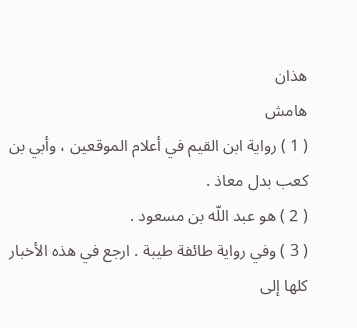هذان
هامش
( 1 ) رواية ابن القيم في أعلام الموقعين ، وأبي بن كعب بدل معاذ .
( 2 ) هو عبد اللّه بن مسعود .
( 3 ) وفي رواية طائفة طيبة . ارجع في هذه الأخبار كلها إلى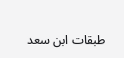طبقات ابن سعد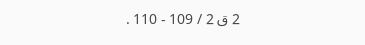2 ق 2 / 109 - 110 .